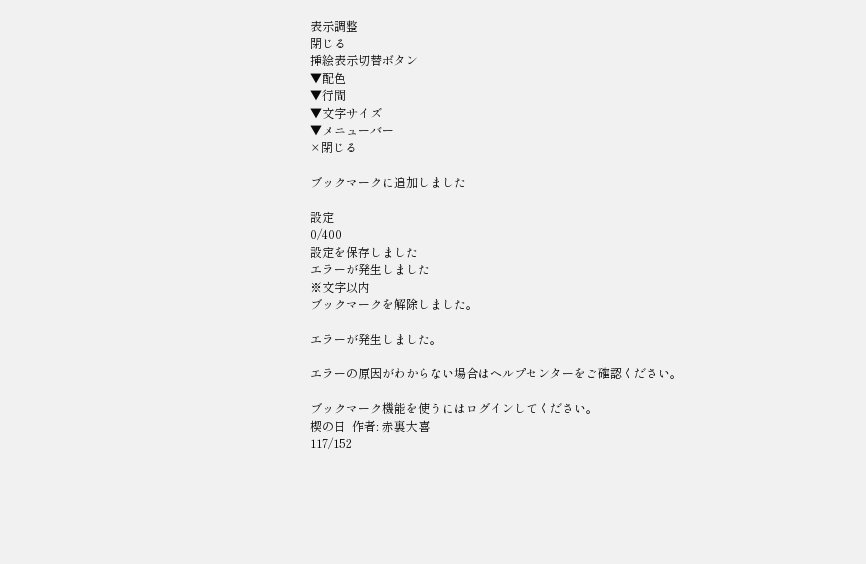表示調整
閉じる
挿絵表示切替ボタン
▼配色
▼行間
▼文字サイズ
▼メニューバー
×閉じる

ブックマークに追加しました

設定
0/400
設定を保存しました
エラーが発生しました
※文字以内
ブックマークを解除しました。

エラーが発生しました。

エラーの原因がわからない場合はヘルプセンターをご確認ください。

ブックマーク機能を使うにはログインしてください。
楔の日  作者: 赤裏大喜
117/152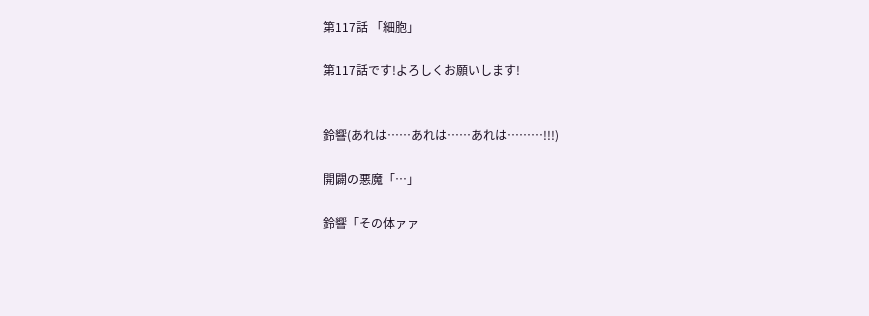第117話 「細胞」

第117話です!よろしくお願いします!


鈴響(あれは……あれは……あれは………!!!)

開闢の悪魔「…」

鈴響「その体ァァ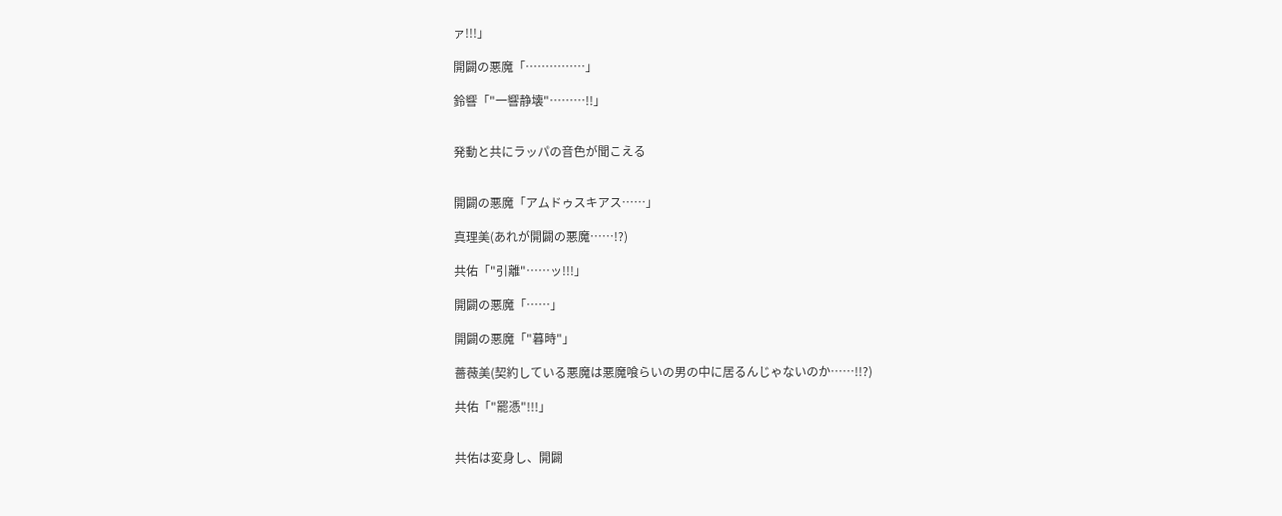ァ!!!」

開闢の悪魔「……………」

鈴響「"一響静壊"………!!」


発動と共にラッパの音色が聞こえる


開闢の悪魔「アムドゥスキアス……」

真理美(あれが開闢の悪魔……!?)

共佑「"引離"……ッ!!!」

開闢の悪魔「……」

開闢の悪魔「"暮時"」

薔薇美(契約している悪魔は悪魔喰らいの男の中に居るんじゃないのか……!!?)

共佑「"罷憑"!!!」


共佑は変身し、開闢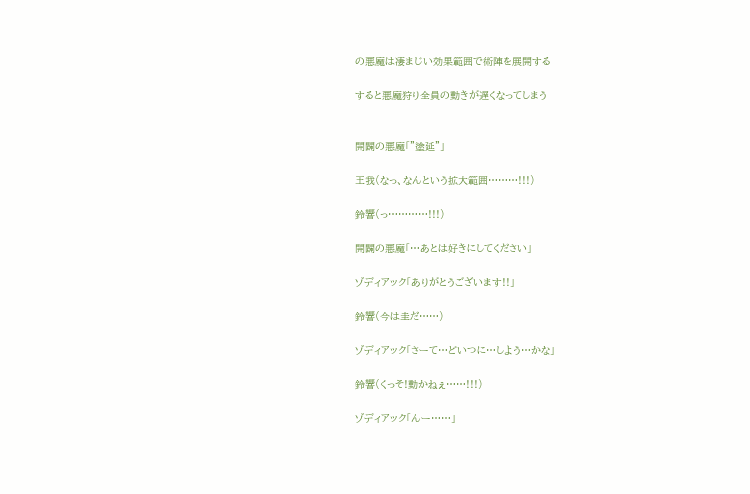の悪魔は凄まじい効果範囲で術陣を展開する

すると悪魔狩り全員の動きが遅くなってしまう


開闢の悪魔「"塗延"」

王我(なっ、なんという拡大範囲………!!!)

鈴響(っ…………!!!)

開闢の悪魔「…あとは好きにしてください」

ゾディアック「ありがとうございます!!」

鈴響(今は圭だ……)

ゾディアック「さーて…どいつに…しよう…かな」

鈴響(くっそ!動かねぇ……!!!)

ゾディアック「んー……」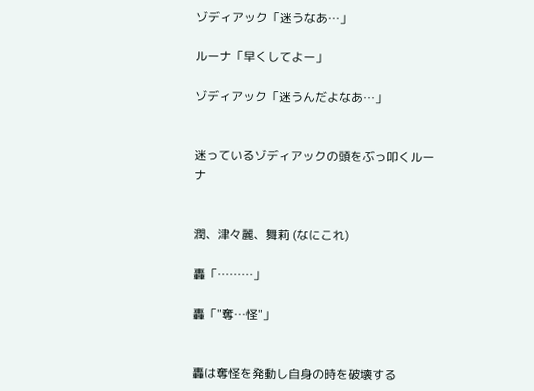ゾディアック「迷うなあ…」

ルーナ「早くしてよー」

ゾディアック「迷うんだよなあ…」


迷っているゾディアックの頭をぶっ叩くルーナ


潤、津々麗、舞莉 (なにこれ)

轟「………」

轟「"奪…怪"」


轟は奪怪を発動し自身の時を破壊する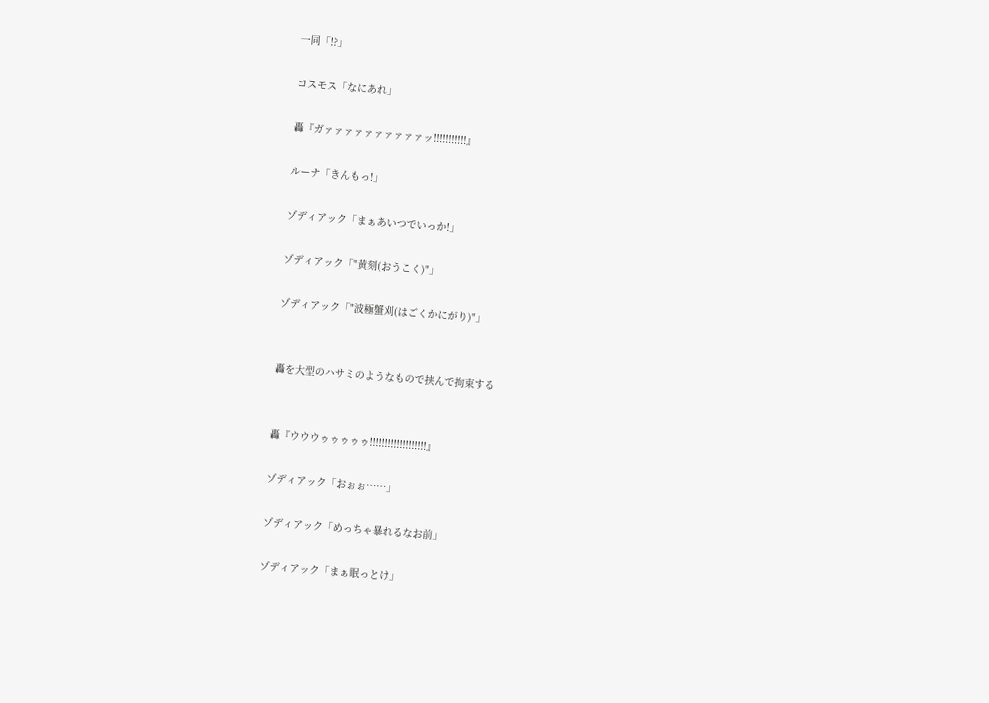一同「!?」

コスモス「なにあれ」

轟『ガァァァァァァァァァァッ!!!!!!!!!!!』

ルーナ「きんもっ!」

ゾディアック「まぁあいつでいっか!」

ゾディアック「"黄刻(おうこく)"」

ゾディアック「"波極蟹刈(はごくかにがり)"」


轟を大型のハサミのようなもので挟んで拘束する


轟『ウウウゥゥゥゥゥ!!!!!!!!!!!!!!!!!!!』

ゾディアック「おぉぉ……」

ゾディアック「めっちゃ暴れるなお前」

ゾディアック「まぁ眠っとけ」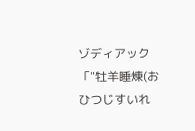ゾディアック「"牡羊睡煉(おひつじすいれ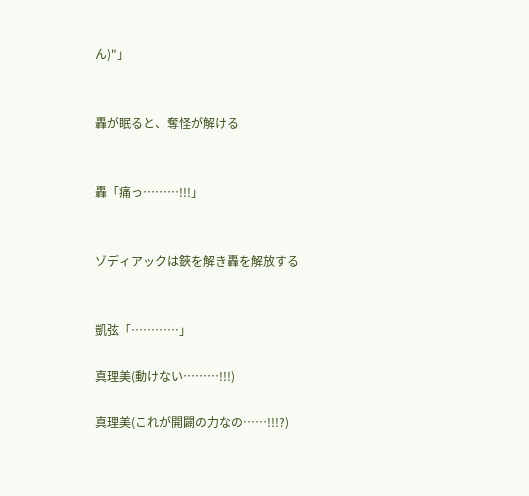ん)"」


轟が眠ると、奪怪が解ける


轟「痛っ………!!!」


ゾディアックは鋏を解き轟を解放する


凱弦「…………」

真理美(動けない………!!!)

真理美(これが開闢の力なの……!!!?)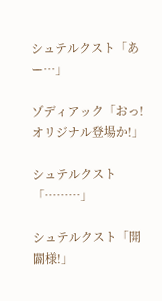シュテルクスト「あー…」

ゾディアック「おっ!オリジナル登場か!」

シュテルクスト「………」

シュテルクスト「開闢様!」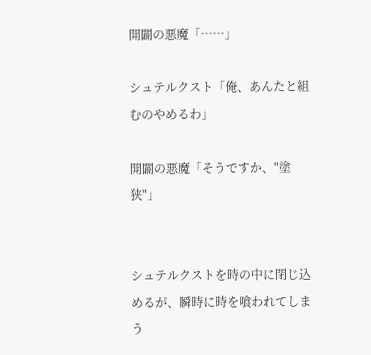開闢の悪魔「……」

シュテルクスト「俺、あんたと組むのやめるわ」

開闢の悪魔「そうですか、"塗狭"」


シュテルクストを時の中に閉じ込めるが、瞬時に時を喰われてしまう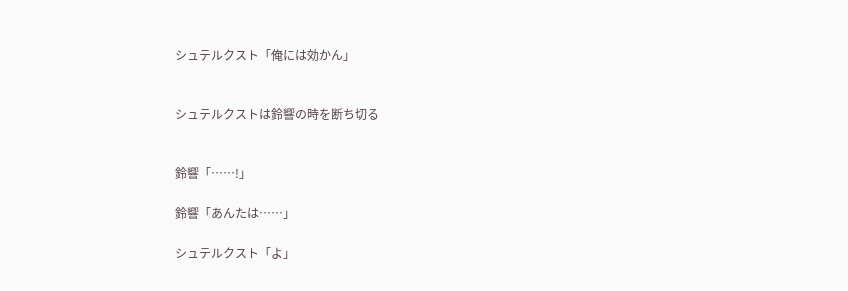シュテルクスト「俺には効かん」


シュテルクストは鈴響の時を断ち切る


鈴響「……!」

鈴響「あんたは……」

シュテルクスト「よ」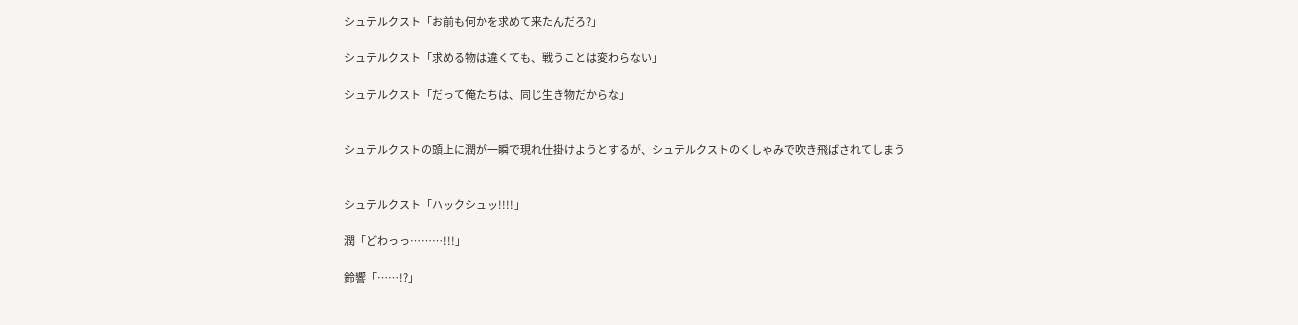シュテルクスト「お前も何かを求めて来たんだろ?」

シュテルクスト「求める物は違くても、戦うことは変わらない」

シュテルクスト「だって俺たちは、同じ生き物だからな」


シュテルクストの頭上に潤が一瞬で現れ仕掛けようとするが、シュテルクストのくしゃみで吹き飛ばされてしまう


シュテルクスト「ハックシュッ!!!!」

潤「どわっっ………!!!」

鈴響「……!?」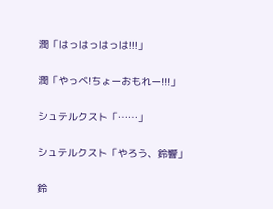潤「はっはっはっは!!!」

潤「やっべ!ちょーおもれー!!!」

シュテルクスト「……」

シュテルクスト「やろう、鈴響」

鈴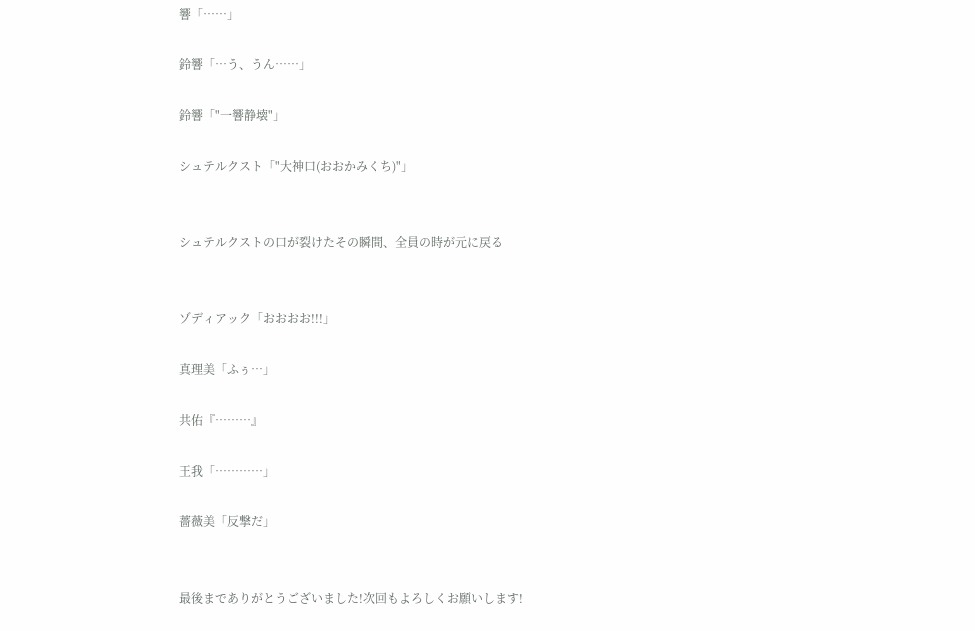響「……」

鈴響「…う、うん……」

鈴響「"一響静壊"」

シュテルクスト「"大神口(おおかみくち)"」


シュテルクストの口が裂けたその瞬間、全員の時が元に戻る


ゾディアック「おおおお!!!」

真理美「ふぅ…」

共佑『………』

王我「…………」

薔薇美「反撃だ」


最後までありがとうございました!次回もよろしくお願いします!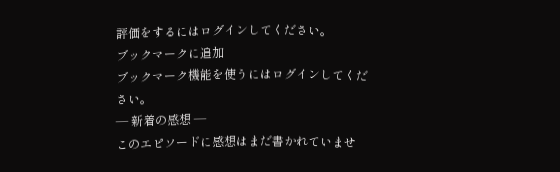評価をするにはログインしてください。
ブックマークに追加
ブックマーク機能を使うにはログインしてください。
― 新着の感想 ―
このエピソードに感想はまだ書かれていませ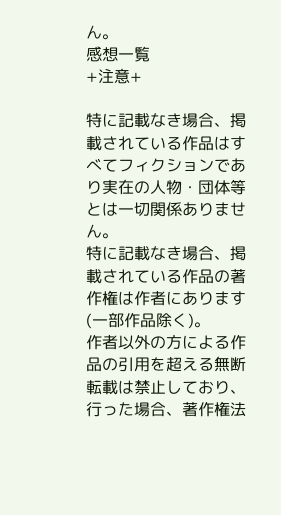ん。
感想一覧
+注意+

特に記載なき場合、掲載されている作品はすべてフィクションであり実在の人物・団体等とは一切関係ありません。
特に記載なき場合、掲載されている作品の著作権は作者にあります(一部作品除く)。
作者以外の方による作品の引用を超える無断転載は禁止しており、行った場合、著作権法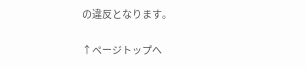の違反となります。

↑ページトップへ